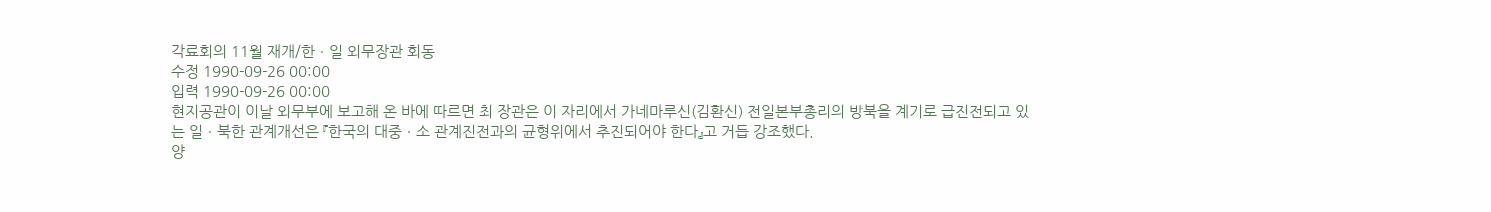각료회의 11월 재개/한ㆍ일 외무장관 회동
수정 1990-09-26 00:00
입력 1990-09-26 00:00
현지공관이 이날 외무부에 보고해 온 바에 따르면 최 장관은 이 자리에서 가네마루신(김환신) 전일본부총리의 방북을 계기로 급진전되고 있는 일ㆍ북한 관계개선은 『한국의 대중ㆍ소 관계진전과의 균형위에서 추진되어야 한다』고 거듭 강조했다.
양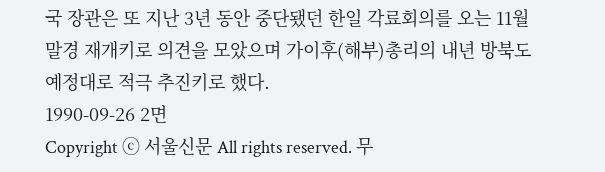국 장관은 또 지난 3년 동안 중단됐던 한일 각료회의를 오는 11월 말경 재개키로 의견을 모았으며 가이후(해부)총리의 내년 방북도 예정대로 적극 추진키로 했다.
1990-09-26 2면
Copyright ⓒ 서울신문 All rights reserved. 무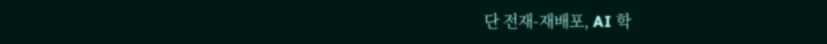단 전재-재배포, AI 학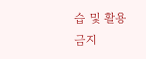습 및 활용 금지